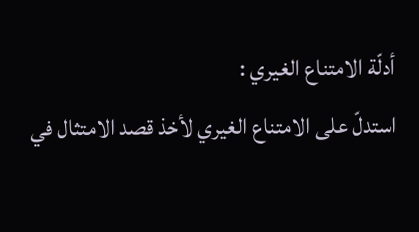أدلّة الامتناع الغيري :
استدلّ على الامتناع الغيري لأخذ قصد الامتثال في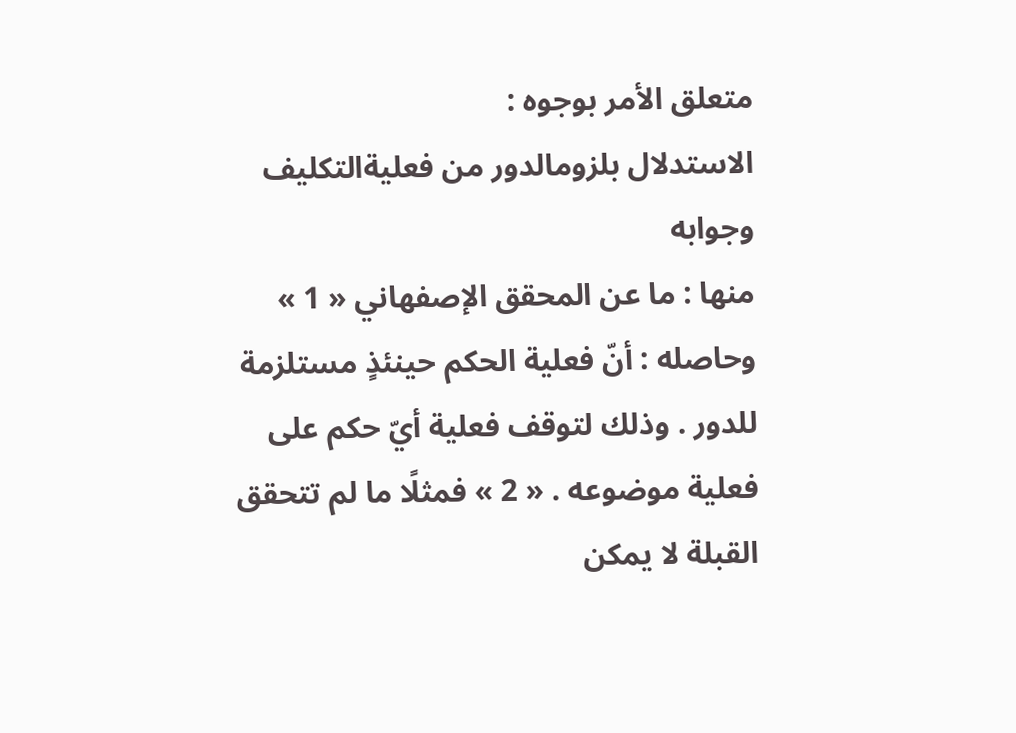متعلق الأمر بوجوه :
الاستدلال بلزومالدور من فعليةالتكليف وجوابه
منها : ما عن المحقق الإصفهاني « 1 » وحاصله : أنّ فعلية الحكم حينئذٍ مستلزمة للدور . وذلك لتوقف فعلية أيّ حكم على فعلية موضوعه . « 2 » فمثلًا ما لم تتحقق القبلة لا يمكن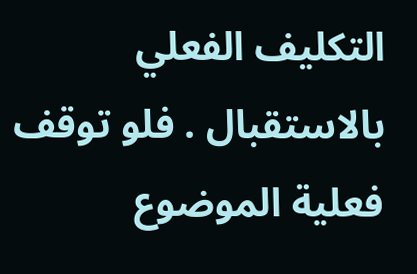التكليف الفعلي بالاستقبال . فلو توقف فعلية الموضوع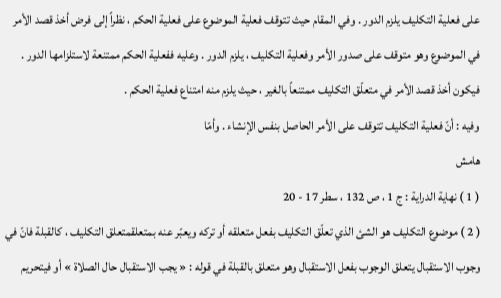على فعلية التكليف يلزم الدور . وفي المقام حيث تتوقف فعلية الموضوع على فعلية الحكم ، نظراً إلى فرض أخذ قصد الأمر في الموضوع وهو متوقف على صدور الأمر وفعلية التكليف ، يلزم الدور . وعليه ففعلية الحكم ممتنعة لاستلزامها الدور . فيكون أخذ قصد الأمر في متعلّق التكليف ممتنعاً بالغير ، حيث يلزم منه امتناع فعلية الحكم .
وفيه : أنّ فعلية التكليف تتوقف على الأمر الحاصل بنفس الإنشاء . وأمّا
هامش
( 1 ) نهاية الدراية : ج 1 ، ص 132 ، سطر 17 - 20
( 2 ) موضوع التكليف هو الشئ الذي تعلّق التكليف بفعل متعلقه أو تركه ويعبّر عنه بمتعلقمتعلق التكليف ، كالقبلة فانّ في وجوب الاستقبال يتعلق الوجوب بفعل الاستقبال وهو متعلق بالقبلة في قوله : « يجب الاستقبال حال الصلاة » أو فيتحريم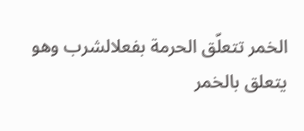الخمر تتعلّق الحرمة بفعلالشرب وهو يتعلق بالخمر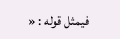فيمثل قوله : «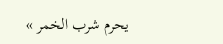يحرم شرب الخمر »